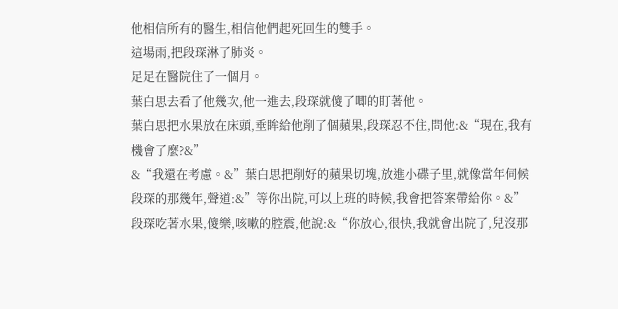他相信所有的醫生,相信他們起死回生的雙手。
這場雨,把段琛淋了肺炎。
足足在醫院住了一個月。
葉白思去看了他幾次,他一進去,段琛就傻了唧的盯著他。
葉白思把水果放在床頭,垂眸給他削了個蘋果,段琛忍不住,問他:&“現在,我有機會了麼?&”
&“我還在考慮。&”葉白思把削好的蘋果切塊,放進小碟子里,就像當年伺候段琛的那幾年,聲道:&”等你出院,可以上班的時候,我會把答案帶給你。&”
段琛吃著水果,傻樂,咳嗽的腔震,他說:&“你放心,很快,我就會出院了,兒沒那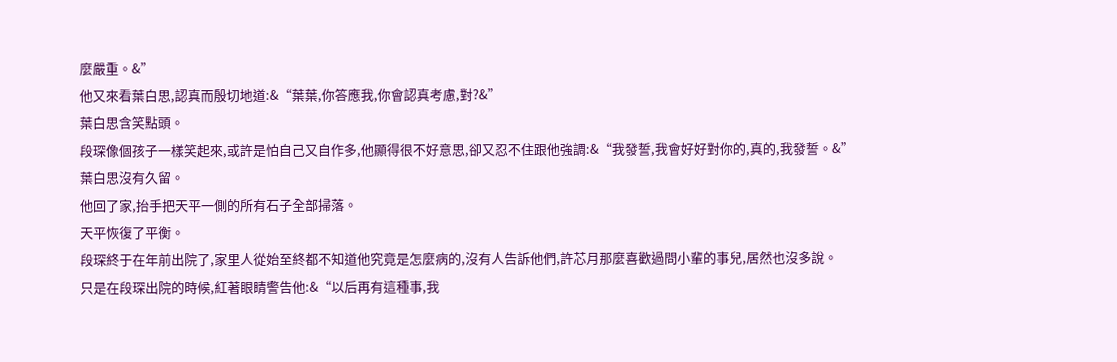麼嚴重。&”
他又來看葉白思,認真而殷切地道:&“葉葉,你答應我,你會認真考慮,對?&”
葉白思含笑點頭。
段琛像個孩子一樣笑起來,或許是怕自己又自作多,他顯得很不好意思,卻又忍不住跟他強調:&“我發誓,我會好好對你的,真的,我發誓。&”
葉白思沒有久留。
他回了家,抬手把天平一側的所有石子全部掃落。
天平恢復了平衡。
段琛終于在年前出院了,家里人從始至終都不知道他究竟是怎麼病的,沒有人告訴他們,許芯月那麼喜歡過問小輩的事兒,居然也沒多說。
只是在段琛出院的時候,紅著眼睛警告他:&“以后再有這種事,我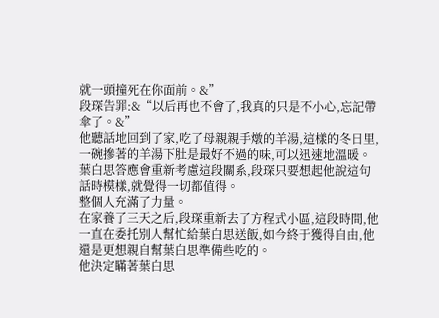就一頭撞死在你面前。&”
段琛告罪:&“以后再也不會了,我真的只是不小心,忘記帶傘了。&”
他聽話地回到了家,吃了母親親手燉的羊湯,這樣的冬日里,一碗摻著的羊湯下肚是最好不過的味,可以迅速地溫暖。
葉白思答應會重新考慮這段關系,段琛只要想起他說這句話時模樣,就覺得一切都值得。
整個人充滿了力量。
在家養了三天之后,段琛重新去了方程式小區,這段時間,他一直在委托別人幫忙給葉白思送飯,如今終于獲得自由,他還是更想親自幫葉白思準備些吃的。
他決定瞞著葉白思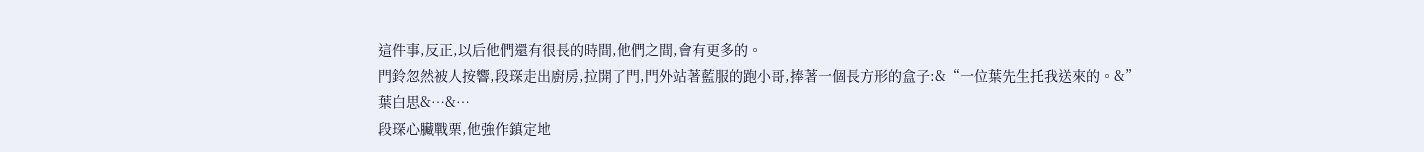這件事,反正,以后他們還有很長的時間,他們之間,會有更多的。
門鈴忽然被人按響,段琛走出廚房,拉開了門,門外站著藍服的跑小哥,捧著一個長方形的盒子:&“一位葉先生托我送來的。&”
葉白思&…&…
段琛心臟戰栗,他強作鎮定地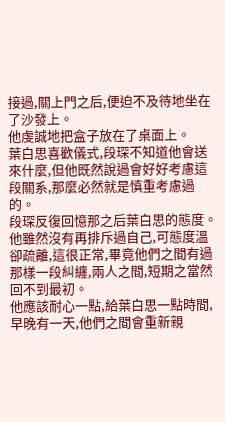接過,關上門之后,便迫不及待地坐在了沙發上。
他虔誠地把盒子放在了桌面上。
葉白思喜歡儀式,段琛不知道他會送來什麼,但他既然說過會好好考慮這段關系,那麼必然就是慎重考慮過的。
段琛反復回憶那之后葉白思的態度。
他雖然沒有再排斥過自己,可態度溫卻疏離,這很正常,畢竟他們之間有過那樣一段糾纏,兩人之間,短期之當然回不到最初。
他應該耐心一點,給葉白思一點時間,早晚有一天,他們之間會重新親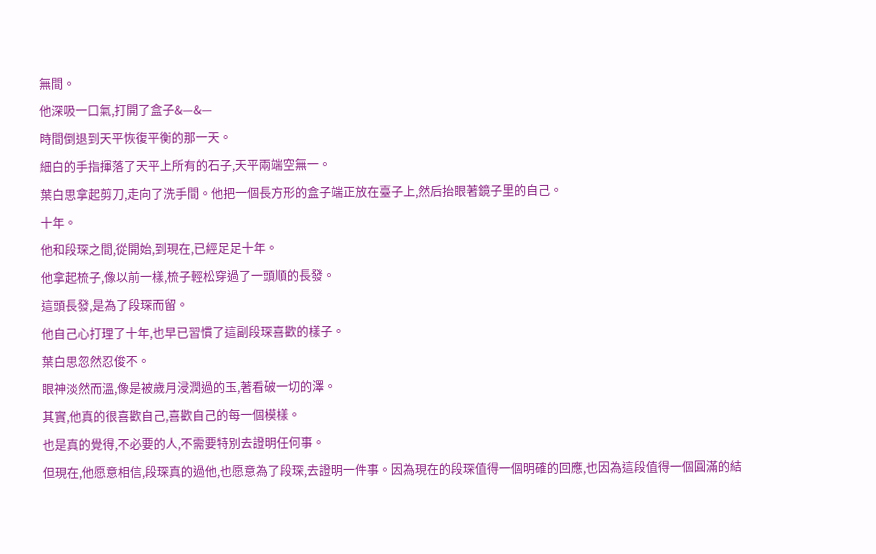無間。
他深吸一口氣,打開了盒子&—&—
時間倒退到天平恢復平衡的那一天。
細白的手指揮落了天平上所有的石子,天平兩端空無一。
葉白思拿起剪刀,走向了洗手間。他把一個長方形的盒子端正放在臺子上,然后抬眼著鏡子里的自己。
十年。
他和段琛之間,從開始,到現在,已經足足十年。
他拿起梳子,像以前一樣,梳子輕松穿過了一頭順的長發。
這頭長發,是為了段琛而留。
他自己心打理了十年,也早已習慣了這副段琛喜歡的樣子。
葉白思忽然忍俊不。
眼神淡然而溫,像是被歲月浸潤過的玉,著看破一切的澤。
其實,他真的很喜歡自己,喜歡自己的每一個模樣。
也是真的覺得,不必要的人,不需要特別去證明任何事。
但現在,他愿意相信,段琛真的過他,也愿意為了段琛,去證明一件事。因為現在的段琛值得一個明確的回應,也因為這段值得一個圓滿的結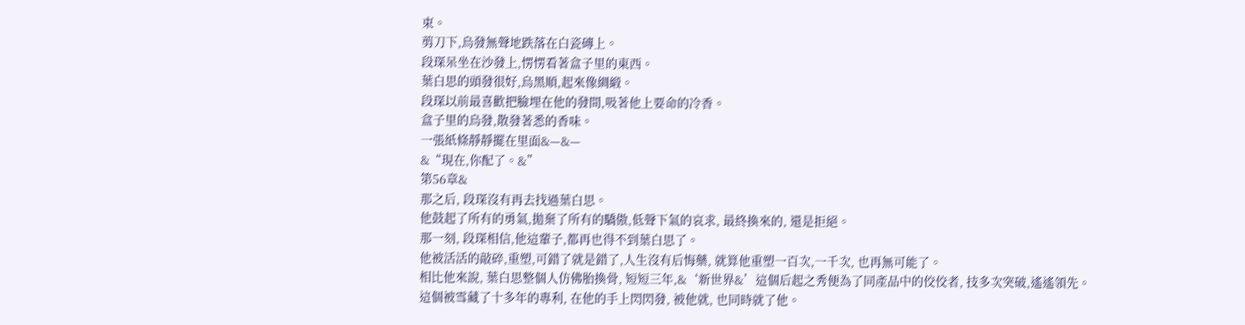束。
剪刀下,烏發無聲地跌落在白瓷磚上。
段琛呆坐在沙發上,愣愣看著盒子里的東西。
葉白思的頭發很好,烏黑順,起來像綢緞。
段琛以前最喜歡把臉埋在他的發間,吸著他上要命的冷香。
盒子里的烏發,散發著悉的香味。
一張紙條靜靜擺在里面&—&—
&“現在,你配了。&”
第56章&
那之后, 段琛沒有再去找過葉白思。
他鼓起了所有的勇氣,拋棄了所有的驕傲,低聲下氣的哀求, 最終換來的, 還是拒絕。
那一刻, 段琛相信,他這輩子,都再也得不到葉白思了。
他被活活的敲碎,重塑,可錯了就是錯了,人生沒有后悔藥, 就算他重塑一百次,一千次, 也再無可能了。
相比他來說, 葉白思整個人仿佛胎換骨, 短短三年,&‘新世界&’這個后起之秀便為了同產品中的佼佼者, 技多次突破,遙遙領先。
這個被雪藏了十多年的專利, 在他的手上閃閃發, 被他就, 也同時就了他。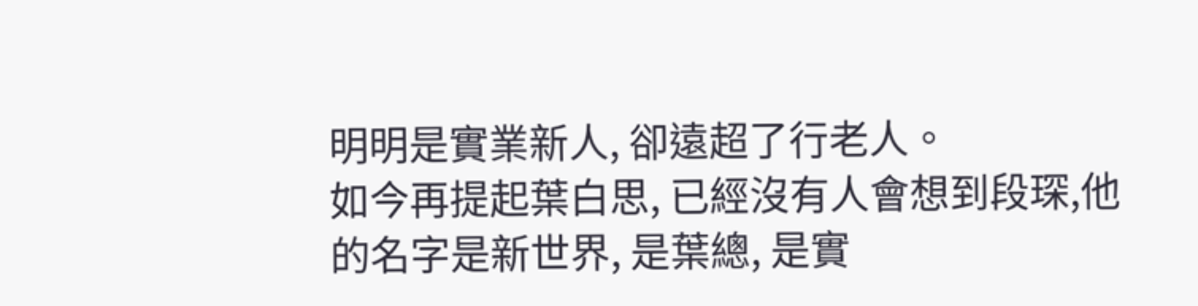明明是實業新人, 卻遠超了行老人。
如今再提起葉白思, 已經沒有人會想到段琛,他的名字是新世界, 是葉總, 是實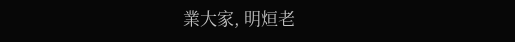業大家, 明烜老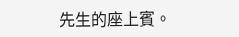先生的座上賓。